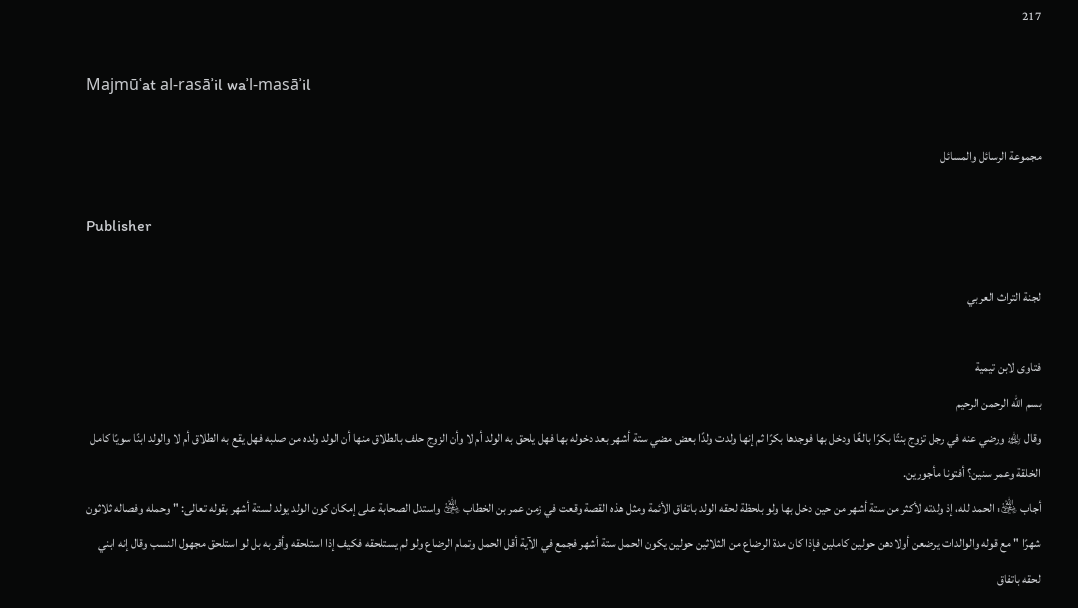217

Majmūʿat al-rasāʾil waʾl-masāʾil

مجموعة الرسائل والمسائل

Publisher

لجنة التراث العربي

فتاوى لابن تيمية
بسم الله الرحمن الرحيم
وقال ﵀ ورضي عنه في رجل تزوج بنتًا بكرًا بالغًا ودخل بها فوجدها بكرًا ثم إنها ولدت ولدًا بعض مضي ستة أشهر بعد دخوله بها فهل يلحق به الولد أم لا وأن الزوج حلف بالطلاق منها أن الولد ولده من صلبه فهل يقع به الطلاق أم لا والولد ابنًا سويًا كامل الخلقة وعمر سنين؟ أفتونا مأجورين.
أجاب ﵁: الحمد لله، إذ ولدته لأكثر من ستة أشهر من حين دخل بها ولو بلحظة لحقه الولد باتفاق الأئمة ومثل هذه القصة وقعت في زمن عمر بن الخطاب ﵁ واستدل الصحابة على إمكان كون الولد يولد لستة أشهر بقوله تعالى: " وحمله وفصاله ثلاثون شهرًا " مع قوله والوالدات يرضعن أولادهن حولين كاملين فإذا كان مدة الرضاع من الثلاثين حولين يكون الحمل ستة أشهر فجمع في الآية أقل الحمل وتمام الرضاع ولو لم يستلحقه فكيف إذا استلحقه وأقر به بل لو استلحق مجهول النسب وقال إنه ابني لحقه باتفاق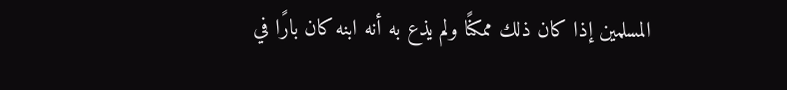المسلمين إذا كان ذلك ممكنًا ولم يذع به أنه ابنه كان بارًا في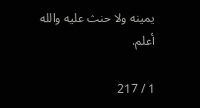يمينه ولا حنث عليه والله أعلم.

1 / 217